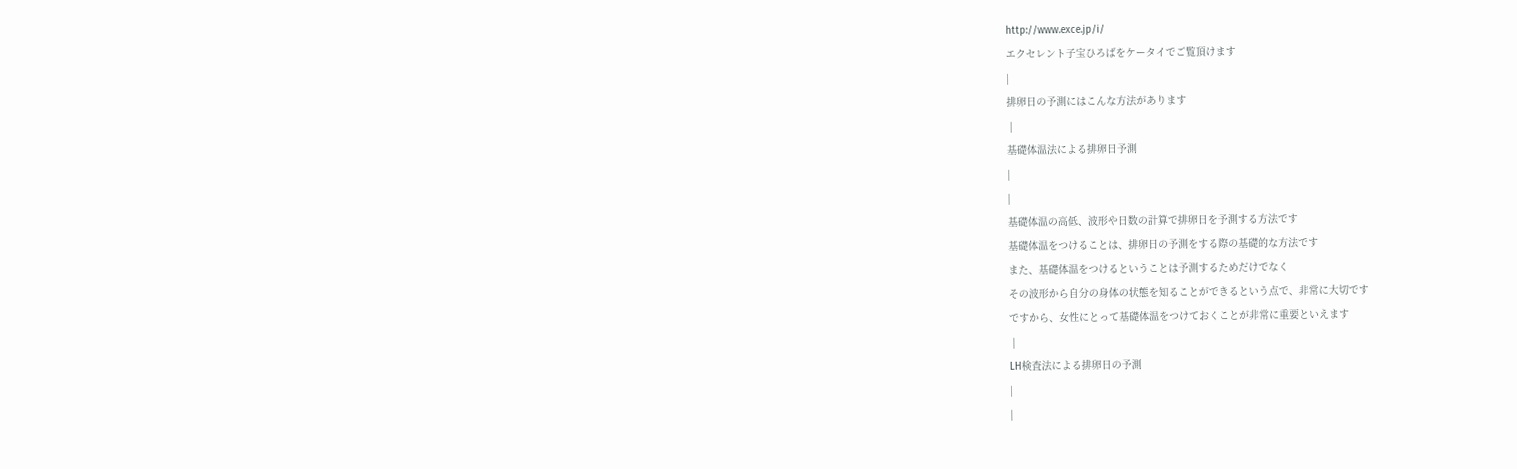http://www.exce.jp/i/
エクセレント子宝ひろばをケータイでご覧頂けます
|
排卵日の予測にはこんな方法があります
 |
基礎体温法による排卵日予測
|
|
基礎体温の高低、波形や日数の計算で排卵日を予測する方法です
基礎体温をつけることは、排卵日の予測をする際の基礎的な方法です
また、基礎体温をつけるということは予測するためだけでなく
その波形から自分の身体の状態を知ることができるという点で、非常に大切です
ですから、女性にとって基礎体温をつけておくことが非常に重要といえます
 |
LH検査法による排卵日の予測
|
|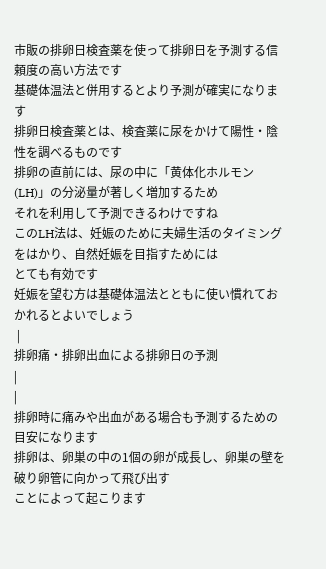市販の排卵日検査薬を使って排卵日を予測する信頼度の高い方法です
基礎体温法と併用するとより予測が確実になります
排卵日検査薬とは、検査薬に尿をかけて陽性・陰性を調べるものです
排卵の直前には、尿の中に「黄体化ホルモン(LH)」の分泌量が著しく増加するため
それを利用して予測できるわけですね
このLH法は、妊娠のために夫婦生活のタイミングをはかり、自然妊娠を目指すためには
とても有効です
妊娠を望む方は基礎体温法とともに使い慣れておかれるとよいでしょう
 |
排卵痛・排卵出血による排卵日の予測
|
|
排卵時に痛みや出血がある場合も予測するための目安になります
排卵は、卵巣の中の1個の卵が成長し、卵巣の壁を破り卵管に向かって飛び出す
ことによって起こります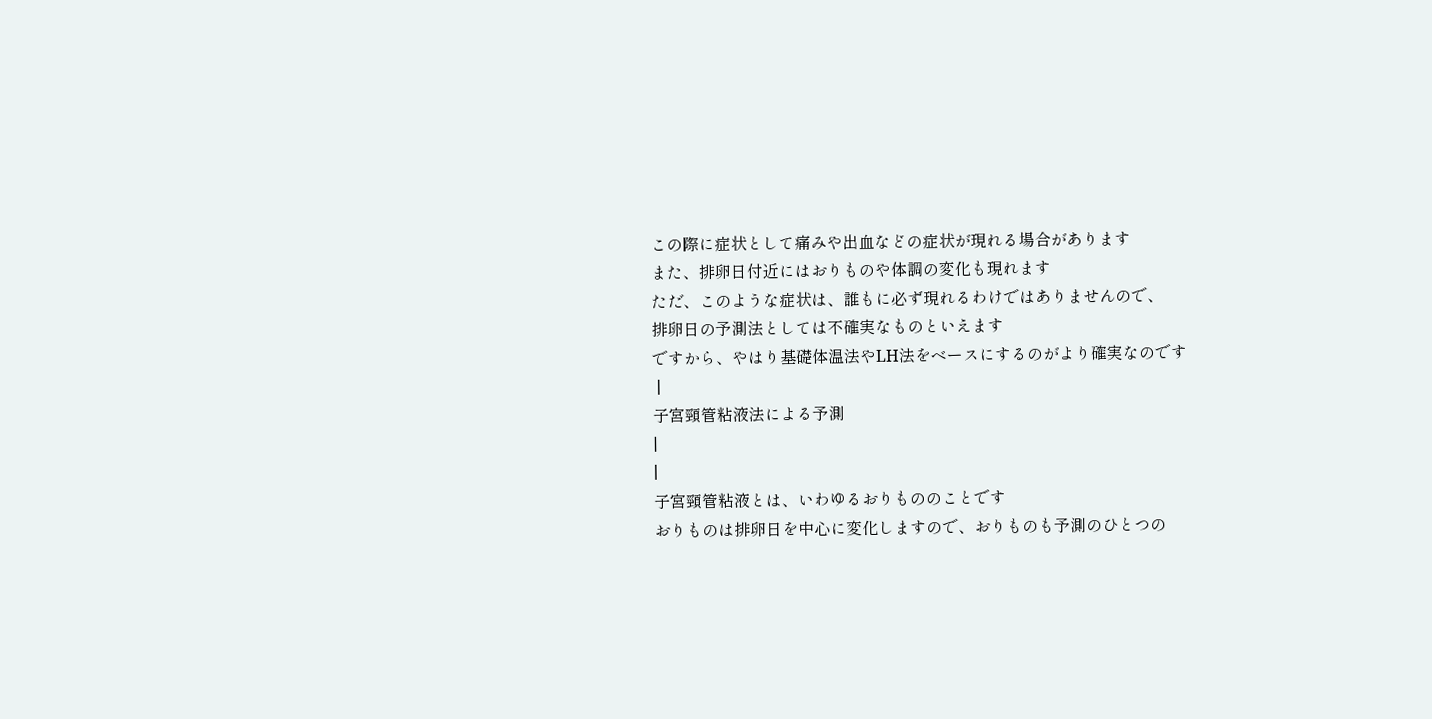この際に症状として痛みや出血などの症状が現れる場合があります
また、排卵日付近にはおりものや体調の変化も現れます
ただ、このような症状は、誰もに必ず現れるわけではありませんので、
排卵日の予測法としては不確実なものといえます
ですから、やはり基礎体温法やLH法をベースにするのがより確実なのです
 |
子宮頸管粘液法による予測
|
|
子宮頸管粘液とは、いわゆるおりもののことです
おりものは排卵日を中心に変化しますので、おりものも予測のひとつの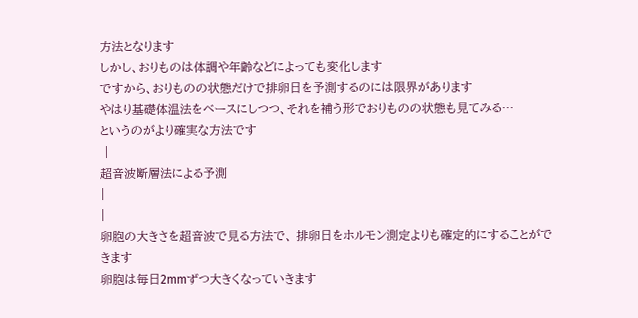方法となります
しかし、おりものは体調や年齢などによっても変化します
ですから、おりものの状態だけで排卵日を予測するのには限界があります
やはり基礎体温法をベースにしつつ、それを補う形でおりものの状態も見てみる…
というのがより確実な方法です
 |
超音波断層法による予測
|
|
卵胞の大きさを超音波で見る方法で、 排卵日をホルモン測定よりも確定的にすることができます
卵胞は毎日2mmずつ大きくなっていきます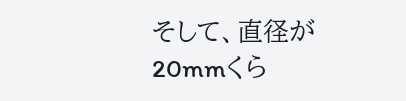そして、直径が20mmくら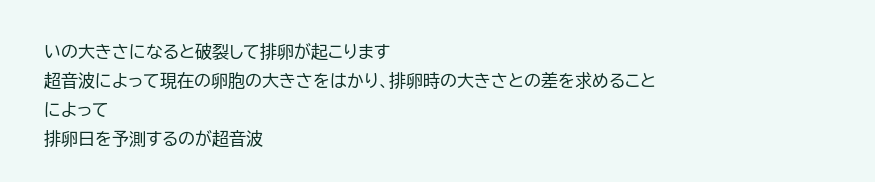いの大きさになると破裂して排卵が起こります
超音波によって現在の卵胞の大きさをはかり、排卵時の大きさとの差を求めることによって
排卵日を予測するのが超音波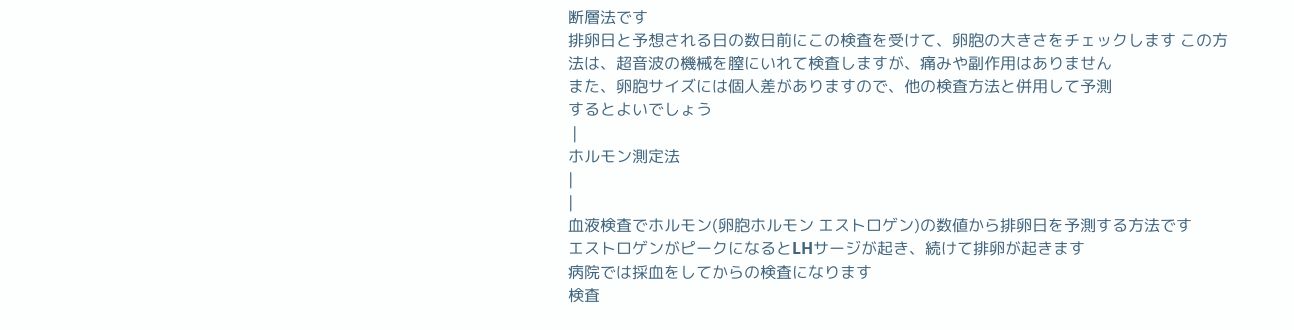断層法です
排卵日と予想される日の数日前にこの検査を受けて、卵胞の大きさをチェックします この方法は、超音波の機械を膣にいれて検査しますが、痛みや副作用はありません
また、卵胞サイズには個人差がありますので、他の検査方法と併用して予測
するとよいでしょう
 |
ホルモン測定法
|
|
血液検査でホルモン(卵胞ホルモン エストロゲン)の数値から排卵日を予測する方法です
エストロゲンがピークになるとLHサージが起き、続けて排卵が起きます
病院では採血をしてからの検査になります
検査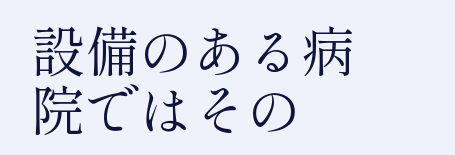設備のある病院ではその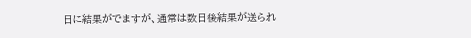日に結果がでますが、通常は数日後結果が送られ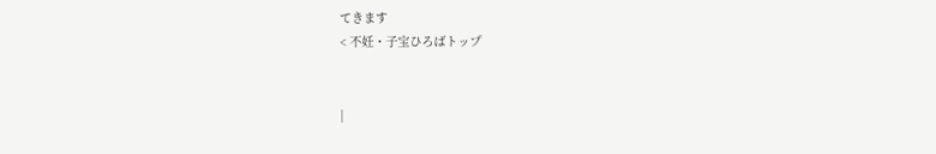てきます
< 不妊・子宝ひろばトップ


|